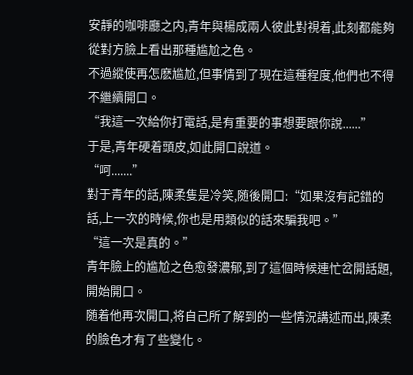安靜的咖啡廳之内,青年與楊成兩人彼此對視着,此刻都能夠從對方臉上看出那種尴尬之色。
不過縱使再怎麽尴尬,但事情到了現在這種程度,他們也不得不繼續開口。
“我這一次給你打電話,是有重要的事想要跟你說......”
于是,青年硬着頭皮,如此開口說道。
“呵.......”
對于青年的話,陳柔隻是冷笑,随後開口:“如果沒有記錯的話,上一次的時候,你也是用類似的話來騙我吧。”
“這一次是真的。”
青年臉上的尴尬之色愈發濃郁,到了這個時候連忙岔開話題,開始開口。
随着他再次開口,将自己所了解到的一些情況講述而出,陳柔的臉色才有了些變化。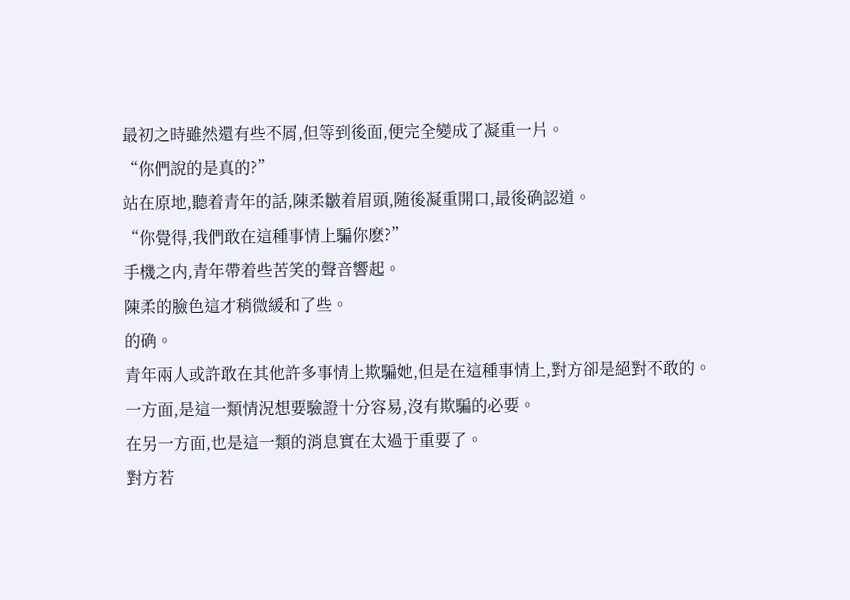最初之時雖然還有些不屑,但等到後面,便完全變成了凝重一片。
“你們說的是真的?”
站在原地,聽着青年的話,陳柔皺着眉頭,随後凝重開口,最後确認道。
“你覺得,我們敢在這種事情上騙你麽?”
手機之内,青年帶着些苦笑的聲音響起。
陳柔的臉色這才稍微緩和了些。
的确。
青年兩人或許敢在其他許多事情上欺騙她,但是在這種事情上,對方卻是絕對不敢的。
一方面,是這一類情況想要驗證十分容易,沒有欺騙的必要。
在另一方面,也是這一類的消息實在太過于重要了。
對方若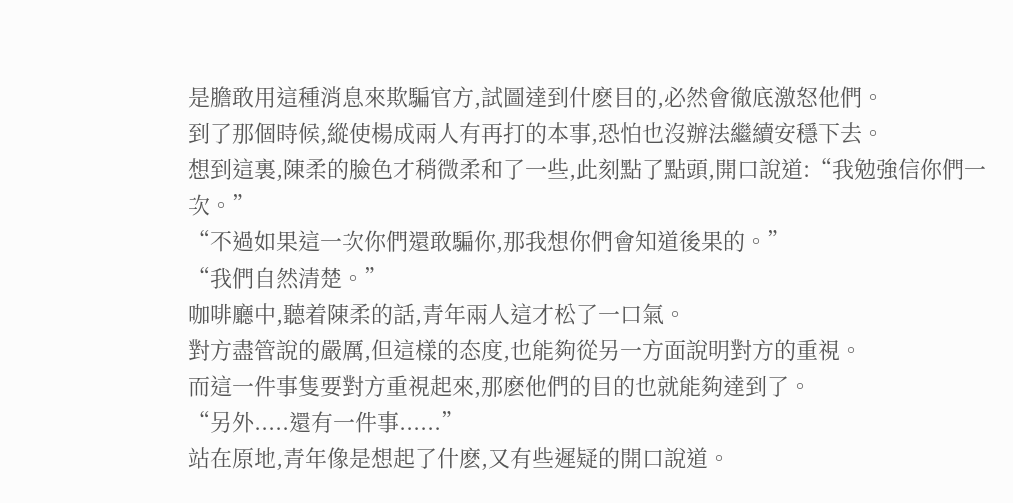是膽敢用這種消息來欺騙官方,試圖達到什麽目的,必然會徹底激怒他們。
到了那個時候,縱使楊成兩人有再打的本事,恐怕也沒辦法繼續安穩下去。
想到這裏,陳柔的臉色才稍微柔和了一些,此刻點了點頭,開口說道:“我勉強信你們一次。”
“不過如果這一次你們還敢騙你,那我想你們會知道後果的。”
“我們自然清楚。”
咖啡廳中,聽着陳柔的話,青年兩人這才松了一口氣。
對方盡管說的嚴厲,但這樣的态度,也能夠從另一方面說明對方的重視。
而這一件事隻要對方重視起來,那麽他們的目的也就能夠達到了。
“另外.....還有一件事......”
站在原地,青年像是想起了什麽,又有些遲疑的開口說道。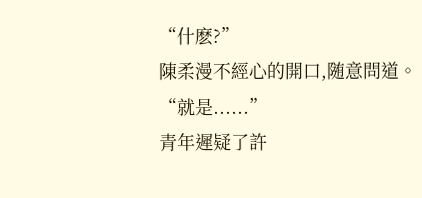“什麽?”
陳柔漫不經心的開口,随意問道。
“就是......”
青年遲疑了許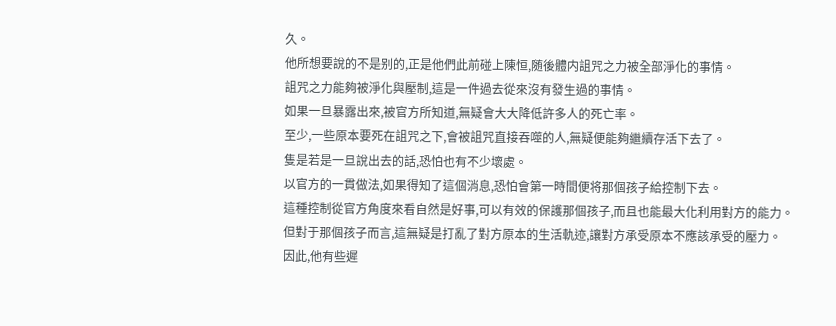久。
他所想要說的不是别的,正是他們此前碰上陳恒,随後體内詛咒之力被全部淨化的事情。
詛咒之力能夠被淨化與壓制,這是一件過去從來沒有發生過的事情。
如果一旦暴露出來,被官方所知道,無疑會大大降低許多人的死亡率。
至少,一些原本要死在詛咒之下,會被詛咒直接吞噬的人,無疑便能夠繼續存活下去了。
隻是若是一旦說出去的話,恐怕也有不少壞處。
以官方的一貫做法,如果得知了這個消息,恐怕會第一時間便将那個孩子給控制下去。
這種控制從官方角度來看自然是好事,可以有效的保護那個孩子,而且也能最大化利用對方的能力。
但對于那個孩子而言,這無疑是打亂了對方原本的生活軌迹,讓對方承受原本不應該承受的壓力。
因此,他有些遲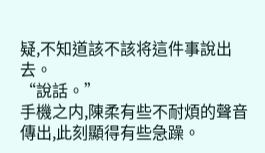疑,不知道該不該将這件事說出去。
“說話。”
手機之内,陳柔有些不耐煩的聲音傳出,此刻顯得有些急躁。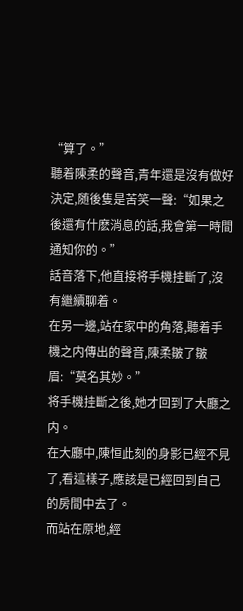“算了。”
聽着陳柔的聲音,青年還是沒有做好決定,随後隻是苦笑一聲:“如果之後還有什麽消息的話,我會第一時間通知你的。”
話音落下,他直接将手機挂斷了,沒有繼續聊着。
在另一邊,站在家中的角落,聽着手機之内傳出的聲音,陳柔皺了皺眉:“莫名其妙。”
将手機挂斷之後,她才回到了大廳之内。
在大廳中,陳恒此刻的身影已經不見了,看這樣子,應該是已經回到自己的房間中去了。
而站在原地,經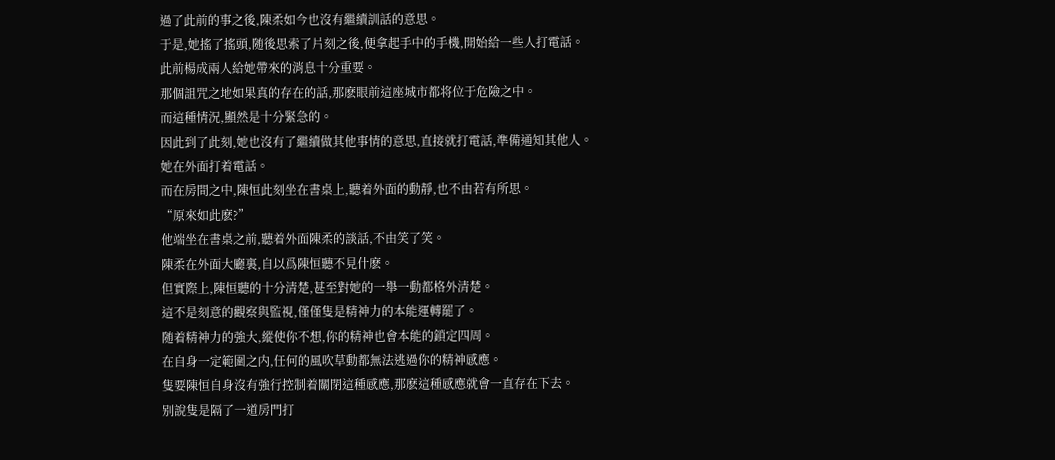過了此前的事之後,陳柔如今也沒有繼續訓話的意思。
于是,她搖了搖頭,随後思索了片刻之後,便拿起手中的手機,開始給一些人打電話。
此前楊成兩人給她帶來的消息十分重要。
那個詛咒之地如果真的存在的話,那麽眼前這座城市都将位于危險之中。
而這種情況,顯然是十分緊急的。
因此到了此刻,她也沒有了繼續做其他事情的意思,直接就打電話,準備通知其他人。
她在外面打着電話。
而在房間之中,陳恒此刻坐在書桌上,聽着外面的動靜,也不由若有所思。
“原來如此麽?”
他端坐在書桌之前,聽着外面陳柔的談話,不由笑了笑。
陳柔在外面大廳裏,自以爲陳恒聽不見什麽。
但實際上,陳恒聽的十分清楚,甚至對她的一舉一動都格外清楚。
這不是刻意的觀察與監視,僅僅隻是精神力的本能運轉罷了。
随着精神力的強大,縱使你不想,你的精神也會本能的鎖定四周。
在自身一定範圍之内,任何的風吹草動都無法逃過你的精神感應。
隻要陳恒自身沒有強行控制着關閉這種感應,那麽這種感應就會一直存在下去。
别說隻是隔了一道房門打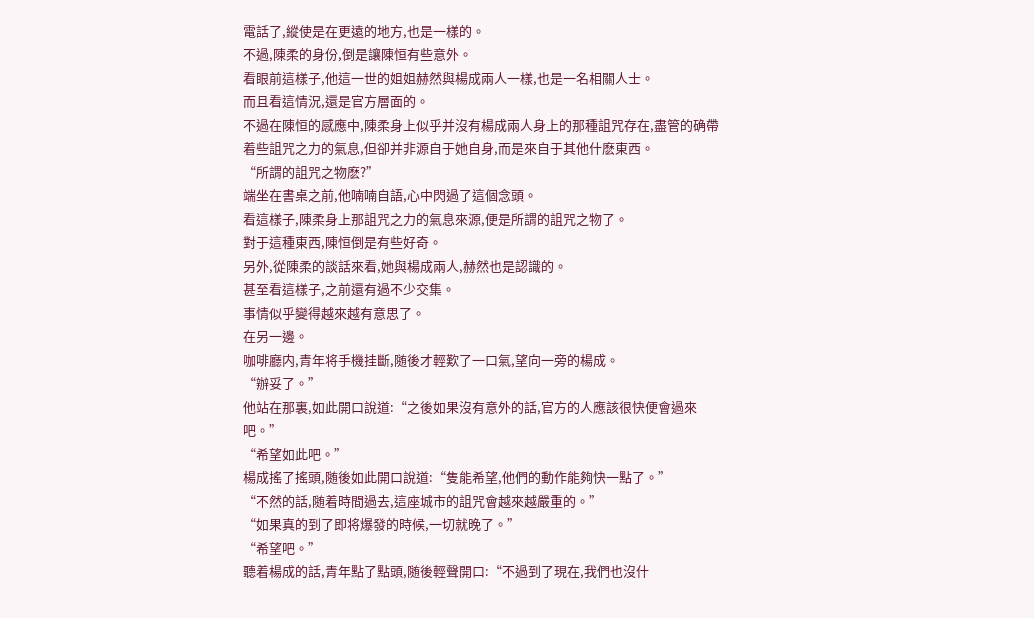電話了,縱使是在更遠的地方,也是一樣的。
不過,陳柔的身份,倒是讓陳恒有些意外。
看眼前這樣子,他這一世的姐姐赫然與楊成兩人一樣,也是一名相關人士。
而且看這情況,還是官方層面的。
不過在陳恒的感應中,陳柔身上似乎并沒有楊成兩人身上的那種詛咒存在,盡管的确帶着些詛咒之力的氣息,但卻并非源自于她自身,而是來自于其他什麽東西。
“所謂的詛咒之物麽?”
端坐在書桌之前,他喃喃自語,心中閃過了這個念頭。
看這樣子,陳柔身上那詛咒之力的氣息來源,便是所謂的詛咒之物了。
對于這種東西,陳恒倒是有些好奇。
另外,從陳柔的談話來看,她與楊成兩人,赫然也是認識的。
甚至看這樣子,之前還有過不少交集。
事情似乎變得越來越有意思了。
在另一邊。
咖啡廳内,青年将手機挂斷,随後才輕歎了一口氣,望向一旁的楊成。
“辦妥了。”
他站在那裏,如此開口說道:“之後如果沒有意外的話,官方的人應該很快便會過來吧。”
“希望如此吧。”
楊成搖了搖頭,随後如此開口說道:“隻能希望,他們的動作能夠快一點了。”
“不然的話,随着時間過去,這座城市的詛咒會越來越嚴重的。”
“如果真的到了即将爆發的時候,一切就晚了。”
“希望吧。”
聽着楊成的話,青年點了點頭,随後輕聲開口:“不過到了現在,我們也沒什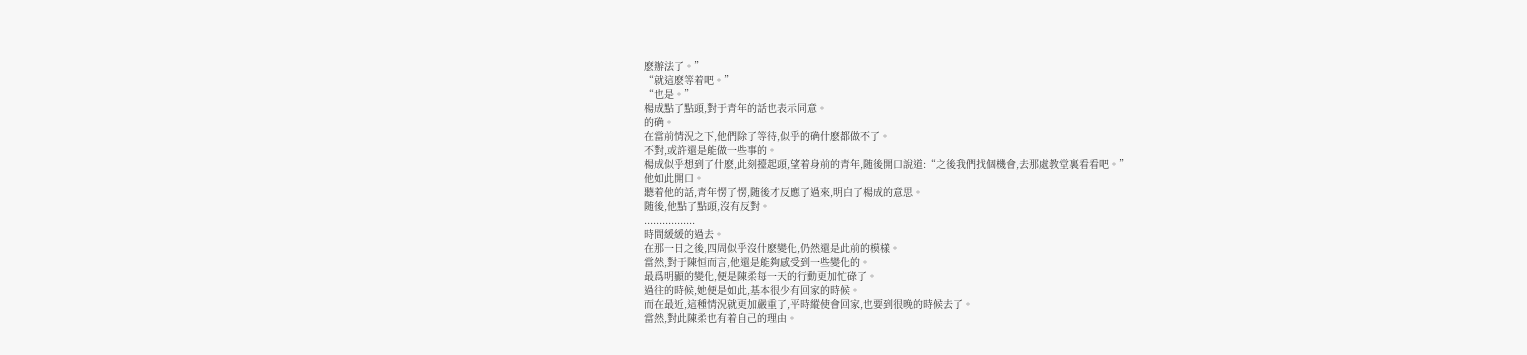麽辦法了。”
“就這麽等着吧。”
“也是。”
楊成點了點頭,對于青年的話也表示同意。
的确。
在當前情況之下,他們除了等待,似乎的确什麽都做不了。
不對,或許還是能做一些事的。
楊成似乎想到了什麽,此刻擡起頭,望着身前的青年,随後開口說道:“之後我們找個機會,去那處教堂裏看看吧。”
他如此開口。
聽着他的話,青年愣了愣,随後才反應了過來,明白了楊成的意思。
随後,他點了點頭,沒有反對。
.................
時間緩緩的過去。
在那一日之後,四周似乎沒什麽變化,仍然還是此前的模樣。
當然,對于陳恒而言,他還是能夠感受到一些變化的。
最爲明顯的變化,便是陳柔每一天的行動更加忙碌了。
過往的時候,她便是如此,基本很少有回家的時候。
而在最近,這種情況就更加嚴重了,平時縱使會回家,也要到很晚的時候去了。
當然,對此陳柔也有着自己的理由。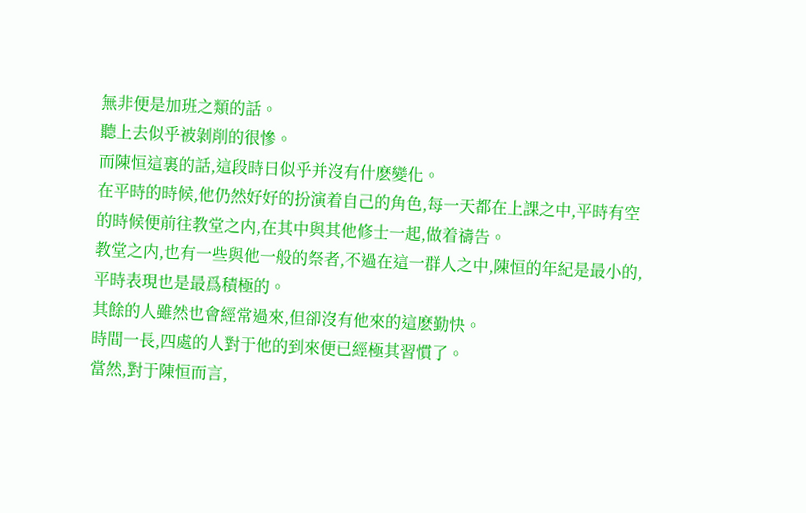無非便是加班之類的話。
聽上去似乎被剝削的很慘。
而陳恒這裏的話,這段時日似乎并沒有什麽變化。
在平時的時候,他仍然好好的扮演着自己的角色,每一天都在上課之中,平時有空的時候便前往教堂之内,在其中與其他修士一起,做着禱告。
教堂之内,也有一些與他一般的祭者,不過在這一群人之中,陳恒的年紀是最小的,平時表現也是最爲積極的。
其餘的人雖然也會經常過來,但卻沒有他來的這麽勤快。
時間一長,四處的人對于他的到來便已經極其習慣了。
當然,對于陳恒而言,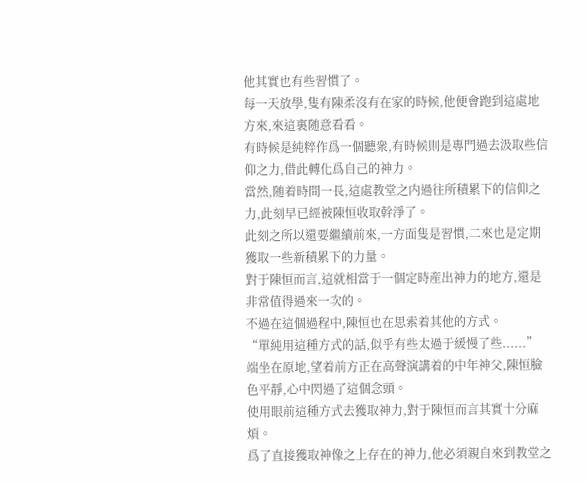他其實也有些習慣了。
每一天放學,隻有陳柔沒有在家的時候,他便會跑到這處地方來,來這裏随意看看。
有時候是純粹作爲一個聽衆,有時候則是專門過去汲取些信仰之力,借此轉化爲自己的神力。
當然,随着時間一長,這處教堂之内過往所積累下的信仰之力,此刻早已經被陳恒收取幹淨了。
此刻之所以還要繼續前來,一方面隻是習慣,二來也是定期獲取一些新積累下的力量。
對于陳恒而言,這就相當于一個定時産出神力的地方,還是非常值得過來一次的。
不過在這個過程中,陳恒也在思索着其他的方式。
“單純用這種方式的話,似乎有些太過于緩慢了些......”
端坐在原地,望着前方正在高聲演講着的中年神父,陳恒臉色平靜,心中閃過了這個念頭。
使用眼前這種方式去獲取神力,對于陳恒而言其實十分麻煩。
爲了直接獲取神像之上存在的神力,他必須親自來到教堂之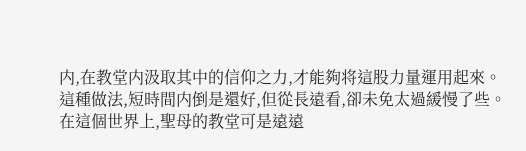内,在教堂内汲取其中的信仰之力,才能夠将這股力量運用起來。
這種做法,短時間内倒是還好,但從長遠看,卻未免太過緩慢了些。
在這個世界上,聖母的教堂可是遠遠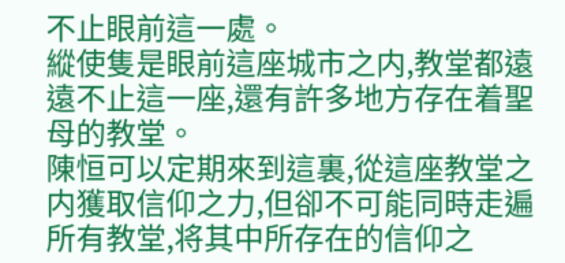不止眼前這一處。
縱使隻是眼前這座城市之内,教堂都遠遠不止這一座,還有許多地方存在着聖母的教堂。
陳恒可以定期來到這裏,從這座教堂之内獲取信仰之力,但卻不可能同時走遍所有教堂,将其中所存在的信仰之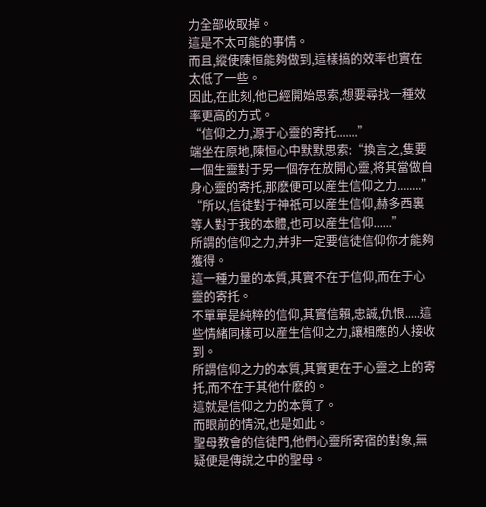力全部收取掉。
這是不太可能的事情。
而且,縱使陳恒能夠做到,這樣搞的效率也實在太低了一些。
因此,在此刻,他已經開始思索,想要尋找一種效率更高的方式。
“信仰之力,源于心靈的寄托.......”
端坐在原地,陳恒心中默默思索:“換言之,隻要一個生靈對于另一個存在放開心靈,将其當做自身心靈的寄托,那麽便可以産生信仰之力........”
“所以,信徒對于神祇可以産生信仰,赫多西裏等人對于我的本體,也可以産生信仰......”
所謂的信仰之力,并非一定要信徒信仰你才能夠獲得。
這一種力量的本質,其實不在于信仰,而在于心靈的寄托。
不單單是純粹的信仰,其實信賴,忠誠,仇恨.....這些情緒同樣可以産生信仰之力,讓相應的人接收到。
所謂信仰之力的本質,其實更在于心靈之上的寄托,而不在于其他什麽的。
這就是信仰之力的本質了。
而眼前的情況,也是如此。
聖母教會的信徒門,他們心靈所寄宿的對象,無疑便是傳說之中的聖母。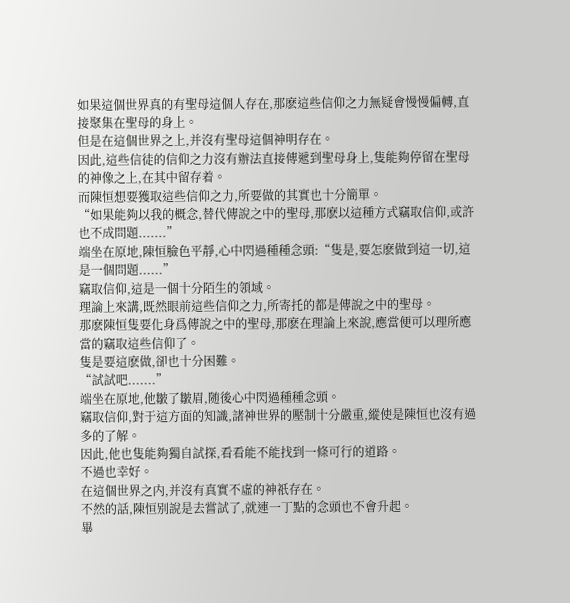如果這個世界真的有聖母這個人存在,那麽這些信仰之力無疑會慢慢偏轉,直接聚集在聖母的身上。
但是在這個世界之上,并沒有聖母這個神明存在。
因此,這些信徒的信仰之力沒有辦法直接傳遞到聖母身上,隻能夠停留在聖母的神像之上,在其中留存着。
而陳恒想要獲取這些信仰之力,所要做的其實也十分簡單。
“如果能夠以我的概念,替代傳說之中的聖母,那麽以這種方式竊取信仰,或許也不成問題.......”
端坐在原地,陳恒臉色平靜,心中閃過種種念頭:“隻是,要怎麽做到這一切,這是一個問題......”
竊取信仰,這是一個十分陌生的領域。
理論上來講,既然眼前這些信仰之力,所寄托的都是傳說之中的聖母。
那麽陳恒隻要化身爲傳說之中的聖母,那麽在理論上來說,應當便可以理所應當的竊取這些信仰了。
隻是要這麽做,卻也十分困難。
“試試吧.......”
端坐在原地,他皺了皺眉,随後心中閃過種種念頭。
竊取信仰,對于這方面的知識,諸神世界的壓制十分嚴重,縱使是陳恒也沒有過多的了解。
因此,他也隻能夠獨自試探,看看能不能找到一條可行的道路。
不過也幸好。
在這個世界之内,并沒有真實不虛的神祇存在。
不然的話,陳恒别說是去嘗試了,就連一丁點的念頭也不會升起。
畢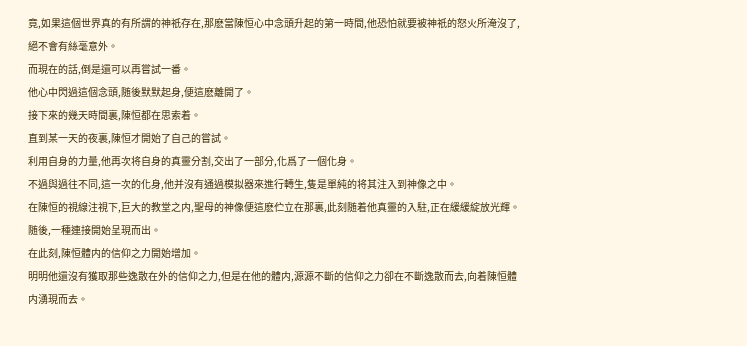竟,如果這個世界真的有所謂的神祇存在,那麽當陳恒心中念頭升起的第一時間,他恐怕就要被神祇的怒火所淹沒了,絕不會有絲毫意外。
而現在的話,倒是還可以再嘗試一番。
他心中閃過這個念頭,随後默默起身,便這麽離開了。
接下來的幾天時間裏,陳恒都在思索着。
直到某一天的夜裏,陳恒才開始了自己的嘗試。
利用自身的力量,他再次将自身的真靈分割,交出了一部分,化爲了一個化身。
不過與過往不同,這一次的化身,他并沒有通過模拟器來進行轉生,隻是單純的将其注入到神像之中。
在陳恒的視線注視下,巨大的教堂之内,聖母的神像便這麽伫立在那裏,此刻随着他真靈的入駐,正在緩緩綻放光輝。
随後,一種連接開始呈現而出。
在此刻,陳恒體内的信仰之力開始增加。
明明他還沒有獲取那些逸散在外的信仰之力,但是在他的體内,源源不斷的信仰之力卻在不斷逸散而去,向着陳恒體内湧現而去。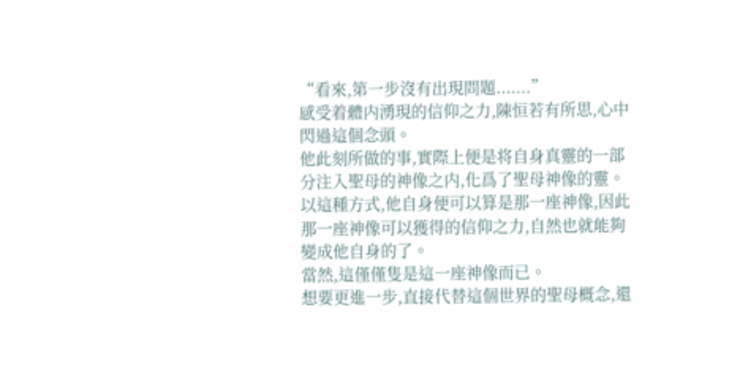“看來,第一步沒有出現問題.......”
感受着體内湧現的信仰之力,陳恒若有所思,心中閃過這個念頭。
他此刻所做的事,實際上便是将自身真靈的一部分注入聖母的神像之内,化爲了聖母神像的靈。
以這種方式,他自身便可以算是那一座神像,因此那一座神像可以獲得的信仰之力,自然也就能夠變成他自身的了。
當然,這僅僅隻是這一座神像而已。
想要更進一步,直接代替這個世界的聖母概念,還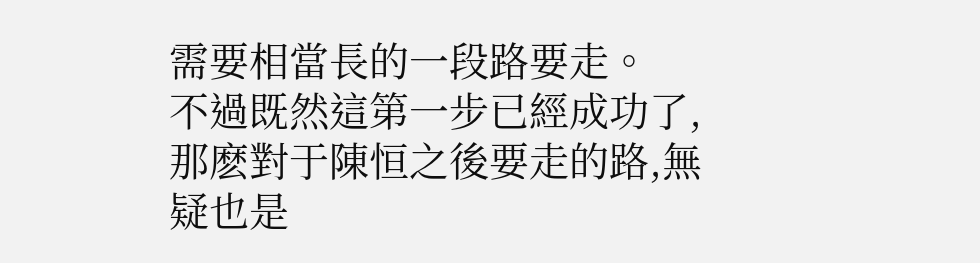需要相當長的一段路要走。
不過既然這第一步已經成功了,那麽對于陳恒之後要走的路,無疑也是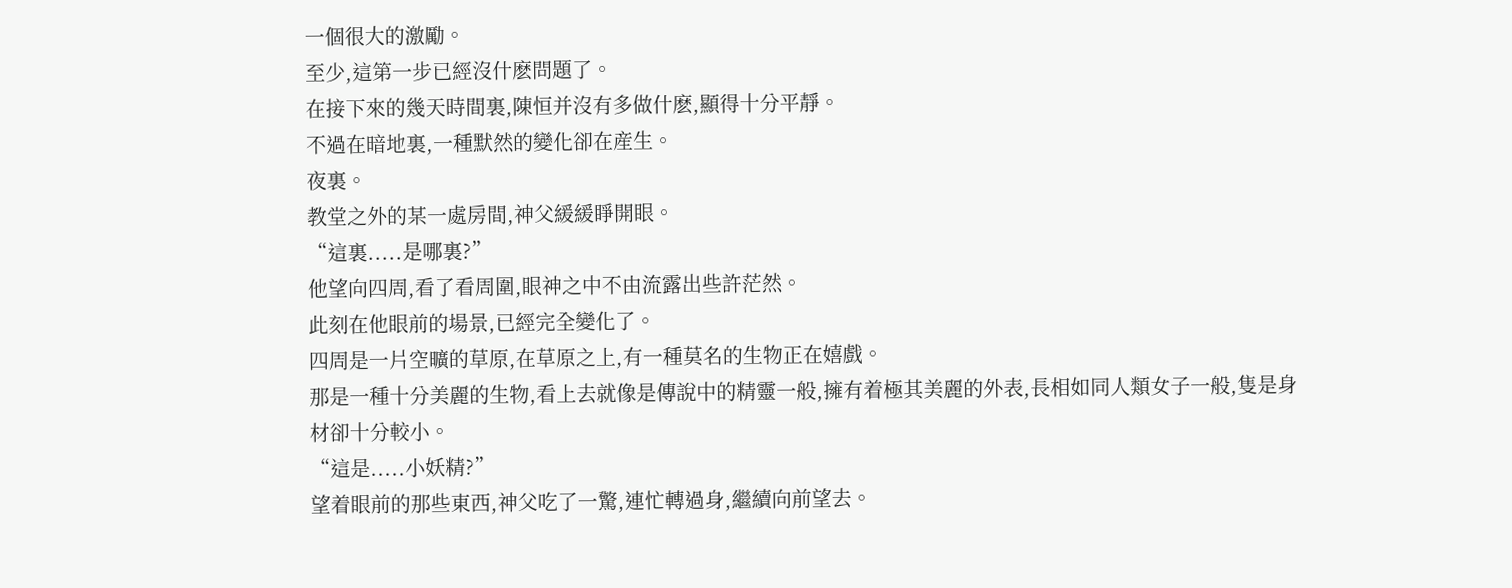一個很大的激勵。
至少,這第一步已經沒什麽問題了。
在接下來的幾天時間裏,陳恒并沒有多做什麽,顯得十分平靜。
不過在暗地裏,一種默然的變化卻在産生。
夜裏。
教堂之外的某一處房間,神父緩緩睜開眼。
“這裏.....是哪裏?”
他望向四周,看了看周圍,眼神之中不由流露出些許茫然。
此刻在他眼前的場景,已經完全變化了。
四周是一片空曠的草原,在草原之上,有一種莫名的生物正在嬉戲。
那是一種十分美麗的生物,看上去就像是傳說中的精靈一般,擁有着極其美麗的外表,長相如同人類女子一般,隻是身材卻十分較小。
“這是.....小妖精?”
望着眼前的那些東西,神父吃了一驚,連忙轉過身,繼續向前望去。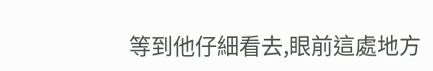等到他仔細看去,眼前這處地方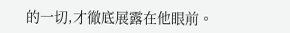的一切,才徹底展露在他眼前。